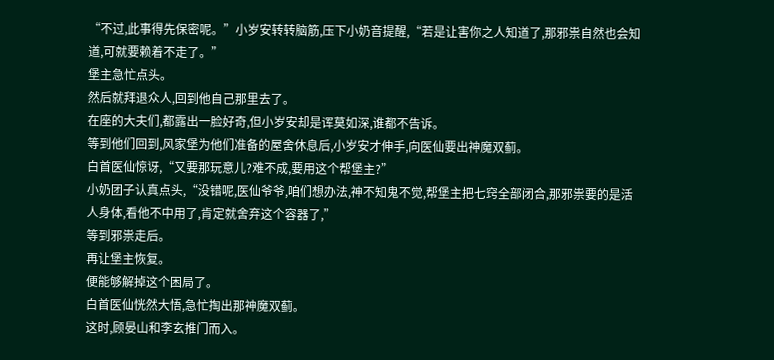“不过,此事得先保密呢。”小岁安转转脑筋,压下小奶音提醒,“若是让害你之人知道了,那邪祟自然也会知道,可就要赖着不走了。”
堡主急忙点头。
然后就拜退众人,回到他自己那里去了。
在座的大夫们,都露出一脸好奇,但小岁安却是诨莫如深,谁都不告诉。
等到他们回到,风家堡为他们准备的屋舍休息后,小岁安才伸手,向医仙要出神魔双蓟。
白首医仙惊讶,“又要那玩意儿?难不成,要用这个帮堡主?”
小奶团子认真点头,“没错呢,医仙爷爷,咱们想办法,神不知鬼不觉,帮堡主把七窍全部闭合,那邪祟要的是活人身体,看他不中用了,肯定就舍弃这个容器了,”
等到邪祟走后。
再让堡主恢复。
便能够解掉这个困局了。
白首医仙恍然大悟,急忙掏出那神魔双蓟。
这时,顾晏山和李玄推门而入。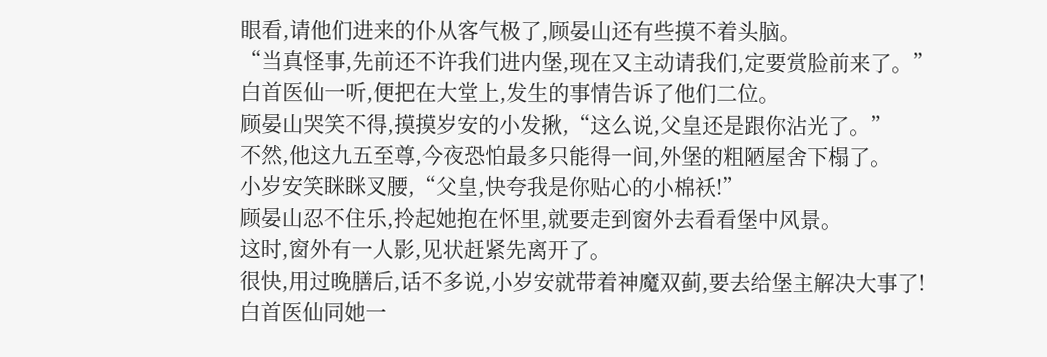眼看,请他们进来的仆从客气极了,顾晏山还有些摸不着头脑。
“当真怪事,先前还不许我们进内堡,现在又主动请我们,定要赏脸前来了。”
白首医仙一听,便把在大堂上,发生的事情告诉了他们二位。
顾晏山哭笑不得,摸摸岁安的小发揪,“这么说,父皇还是跟你沾光了。”
不然,他这九五至尊,今夜恐怕最多只能得一间,外堡的粗陋屋舍下榻了。
小岁安笑眯眯叉腰,“父皇,快夸我是你贴心的小棉袄!”
顾晏山忍不住乐,拎起她抱在怀里,就要走到窗外去看看堡中风景。
这时,窗外有一人影,见状赶紧先离开了。
很快,用过晚膳后,话不多说,小岁安就带着神魔双蓟,要去给堡主解决大事了!
白首医仙同她一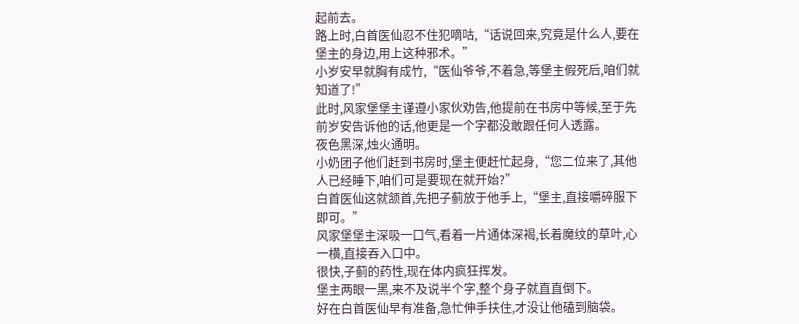起前去。
路上时,白首医仙忍不住犯嘀咕,“话说回来,究竟是什么人,要在堡主的身边,用上这种邪术。”
小岁安早就胸有成竹,“医仙爷爷,不着急,等堡主假死后,咱们就知道了!”
此时,风家堡堡主谨遵小家伙劝告,他提前在书房中等候,至于先前岁安告诉他的话,他更是一个字都没敢跟任何人透露。
夜色黑深,烛火通明。
小奶团子他们赶到书房时,堡主便赶忙起身,“您二位来了,其他人已经睡下,咱们可是要现在就开始?”
白首医仙这就颔首,先把子蓟放于他手上,“堡主,直接嚼碎服下即可。”
风家堡堡主深吸一口气,看着一片通体深褐,长着魔纹的草叶,心一横,直接吞入口中。
很快,子蓟的药性,现在体内疯狂挥发。
堡主两眼一黑,来不及说半个字,整个身子就直直倒下。
好在白首医仙早有准备,急忙伸手扶住,才没让他磕到脑袋。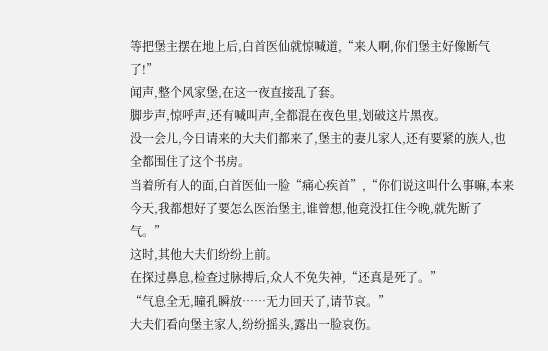等把堡主摆在地上后,白首医仙就惊喊道,“来人啊,你们堡主好像断气了!”
闻声,整个风家堡,在这一夜直接乱了套。
脚步声,惊呼声,还有喊叫声,全都混在夜色里,划破这片黑夜。
没一会儿,今日请来的大夫们都来了,堡主的妻儿家人,还有要紧的族人,也全都围住了这个书房。
当着所有人的面,白首医仙一脸“痛心疾首”,“你们说这叫什么事嘛,本来今天,我都想好了要怎么医治堡主,谁曾想,他竟没扛住今晚,就先断了气。”
这时,其他大夫们纷纷上前。
在探过鼻息,检查过脉搏后,众人不免失神,“还真是死了。”
“气息全无,瞳孔瞬放……无力回天了,请节哀。”
大夫们看向堡主家人,纷纷摇头,露出一脸哀伤。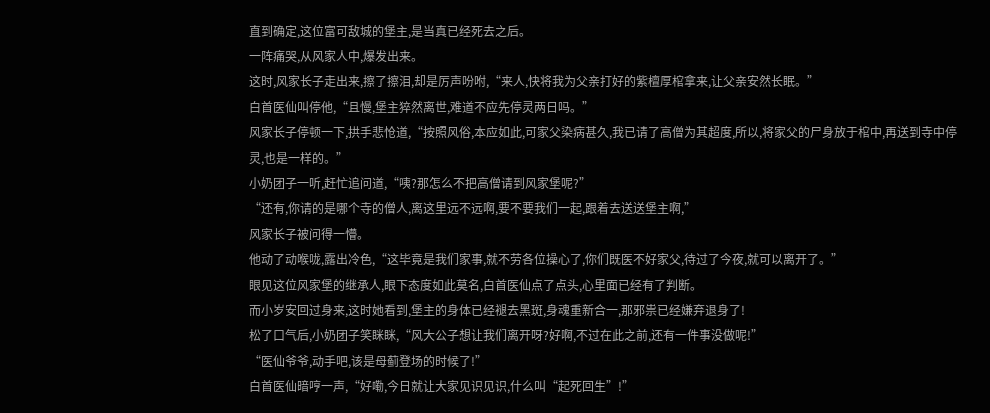直到确定,这位富可敌城的堡主,是当真已经死去之后。
一阵痛哭,从风家人中,爆发出来。
这时,风家长子走出来,擦了擦泪,却是厉声吩咐,“来人,快将我为父亲打好的紫檀厚棺拿来,让父亲安然长眠。”
白首医仙叫停他,“且慢,堡主猝然离世,难道不应先停灵两日吗。”
风家长子停顿一下,拱手悲怆道,“按照风俗,本应如此,可家父染病甚久,我已请了高僧为其超度,所以,将家父的尸身放于棺中,再送到寺中停灵,也是一样的。”
小奶团子一听,赶忙追问道,“咦?那怎么不把高僧请到风家堡呢?”
“还有,你请的是哪个寺的僧人,离这里远不远啊,要不要我们一起,跟着去送送堡主啊,”
风家长子被问得一懵。
他动了动喉咙,露出冷色,“这毕竟是我们家事,就不劳各位操心了,你们既医不好家父,待过了今夜,就可以离开了。”
眼见这位风家堡的继承人,眼下态度如此莫名,白首医仙点了点头,心里面已经有了判断。
而小岁安回过身来,这时她看到,堡主的身体已经褪去黑斑,身魂重新合一,那邪祟已经嫌弃退身了!
松了口气后,小奶团子笑眯眯,“风大公子想让我们离开呀?好啊,不过在此之前,还有一件事没做呢!”
“医仙爷爷,动手吧,该是母蓟登场的时候了!”
白首医仙暗哼一声,“好嘞,今日就让大家见识见识,什么叫“起死回生”!”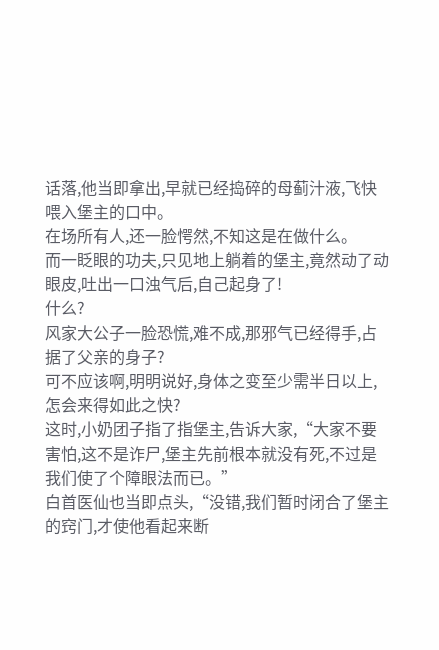话落,他当即拿出,早就已经捣碎的母蓟汁液,飞快喂入堡主的口中。
在场所有人,还一脸愕然,不知这是在做什么。
而一眨眼的功夫,只见地上躺着的堡主,竟然动了动眼皮,吐出一口浊气后,自己起身了!
什么?
风家大公子一脸恐慌,难不成,那邪气已经得手,占据了父亲的身子?
可不应该啊,明明说好,身体之变至少需半日以上,怎会来得如此之快?
这时,小奶团子指了指堡主,告诉大家,“大家不要害怕,这不是诈尸,堡主先前根本就没有死,不过是我们使了个障眼法而已。”
白首医仙也当即点头,“没错,我们暂时闭合了堡主的窍门,才使他看起来断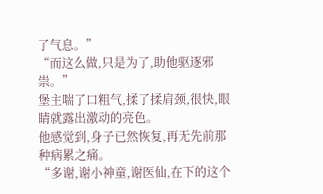了气息。”
“而这么做,只是为了,助他驱逐邪祟。”
堡主喘了口粗气,揉了揉肩颈,很快,眼睛就露出激动的亮色。
他感觉到,身子已然恢复,再无先前那种病累之痛。
“多谢,谢小神童,谢医仙,在下的这个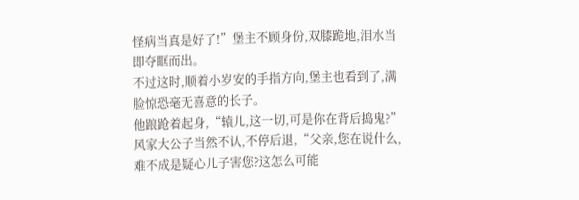怪病当真是好了!”堡主不顾身份,双膝跪地,泪水当即夺眶而出。
不过这时,顺着小岁安的手指方向,堡主也看到了,满脸惊恐毫无喜意的长子。
他踉跄着起身,“辕儿,这一切,可是你在背后捣鬼?”
风家大公子当然不认,不停后退,“父亲,您在说什么,难不成是疑心儿子害您?这怎么可能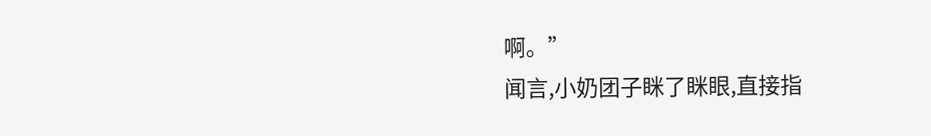啊。”
闻言,小奶团子眯了眯眼,直接指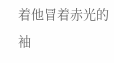着他冒着赤光的袖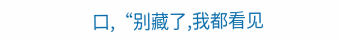口,“别藏了,我都看见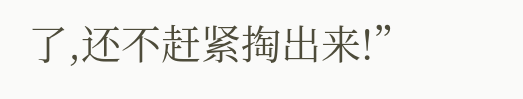了,还不赶紧掏出来!”